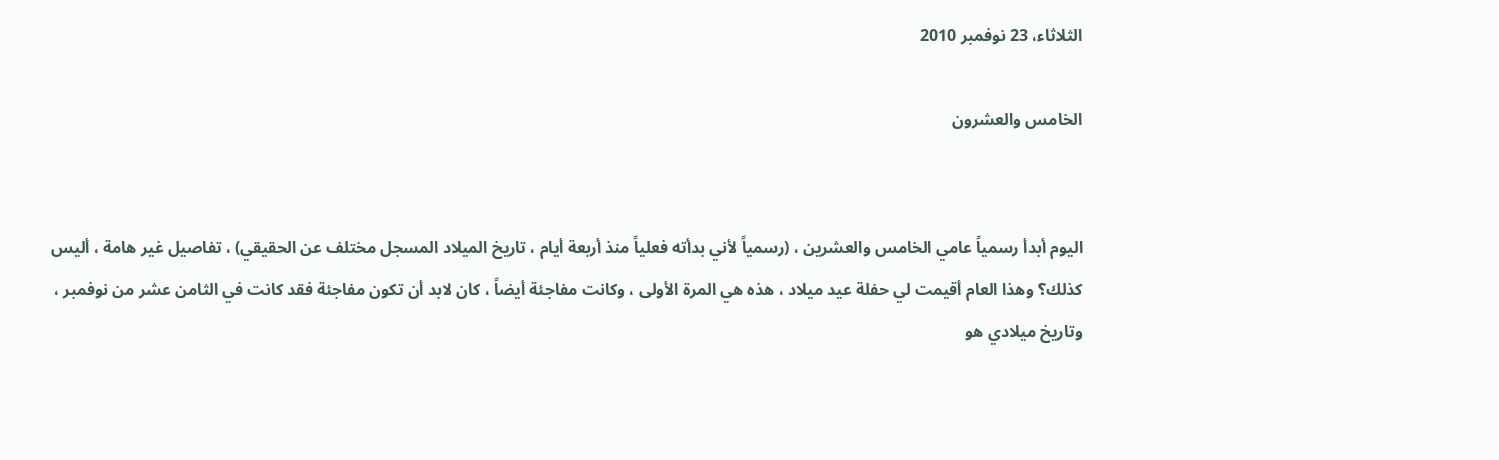الثلاثاء، 23 نوفمبر 2010

الخامس والعشرون


اليوم أبدأ رسمياً عامي الخامس والعشرين ، (رسمياً لأني بدأته فعلياً منذ أربعة أيام ، تاريخ الميلاد المسجل مختلف عن الحقيقي) ، تفاصيل غير هامة ، أليس كذلك؟ وهذا العام أقيمت لي حفلة عيد ميلاد ، هذه هي المرة الأولى ، وكانت مفاجئة أيضاً ، كان لابد أن تكون مفاجئة فقد كانت في الثامن عشر من نوفمبر ، وتاريخ ميلادي هو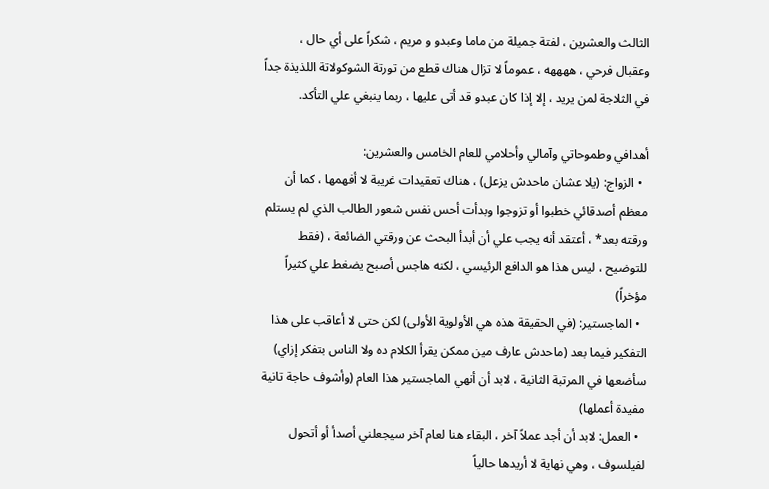الثالث والعشرين ، لفتة جميلة من ماما وعبدو و مريم ، شكراً على أي حال ، وعقبال فرحي ، ههههه ، عموماً لا تزال هناك قطع من تورتة الشوكولاتة اللذيذة جداً في الثلاجة لمن يريد ، إلا إذا كان عبدو قد أتى عليها ، ربما ينبغي علي التأكد.

أهدافي وطموحاتي وآمالي وأحلامي للعام الخامس والعشرين:
  • الزواج: (يلا عشان ماحدش يزعل) ، هناك تعقيدات غريبة لا أفهمها ، كما أن معظم أصدقائي خطبوا أو تزوجوا وبدأت أحس نفس شعور الطالب الذي لم يستلم ورقته بعد* ، أعتقد أنه يجب علي أن أبدأ البحث عن ورقتي الضائعة ، (فقط للتوضيح ، ليس هذا هو الدافع الرئيسي ، لكنه هاجس أصبح يضغط علي كثيراً مؤخراً)
  • الماجستير: (في الحقيقة هذه هي الأولوية الأولى) لكن حتى لا أعاقب على هذا التفكير فيما بعد (ماحدش عارف مين ممكن يقرأ الكلام ده ولا الناس بتفكر إزاي) سأضعها في المرتبة الثانية ، لابد أن أنهي الماجستير هذا العام (وأشوف حاجة تانية مفيدة أعملها)
  • العمل: لابد أن أجد عملاً آخر ، البقاء هنا لعام آخر سيجعلني أصدأ أو أتحول لفيلسوف ، وهي نهاية لا أريدها حالياً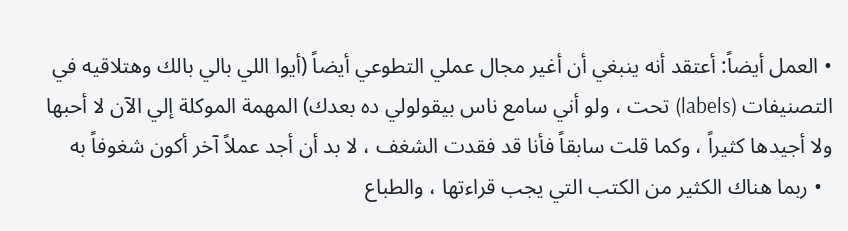• العمل أيضاً: أعتقد أنه ينبغي أن أغير مجال عملي التطوعي أيضاً (أيوا اللي بالي بالك وهتلاقيه في التصنيفات (labels) تحت ، ولو أني سامع ناس بيقولولي ده بعدك) المهمة الموكلة إلي الآن لا أحبها ولا أجيدها كثيراً ، وكما قلت سابقاً فأنا قد فقدت الشغف ، لا بد أن أجد عملاً آخر أكون شغوفاً به
  • ربما هناك الكثير من الكتب التي يجب قراءتها ، والطباع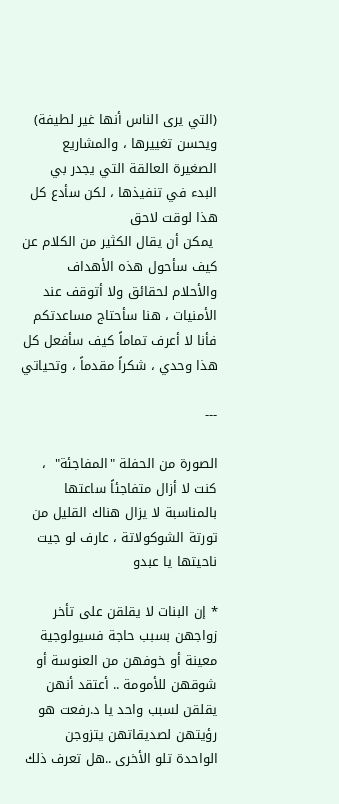(التي يرى الناس أنها غير لطيفة) ويحسن تغييرها ، والمشاريع الصغيرة العالقة التي يجدر بي البدء في تنفيذها ، لكن سأدع كل هذا لوقت لاحق
 يمكن أن يقال الكثير من الكلام عن كيف سأحول هذه الأهداف والأحلام لحقائق ولا أتوقف عند الأمنيات ، هنا سأحتاج مساعدتكم فأنا لا أعرف تماماً كيف سأفعل كل هذا وحدي ، شكراً مقدماً ، وتحياتي

---

الصورة من الحفلة "المفاجئة"  ، كنت لا أزال متفاجئاً ساعتها
بالمناسبة لا يزال هناك القليل من تورتة الشوكولاتة ، عارف لو جيت ناحيتها يا عبدو

* إن البنات لا يقلقن على تأخر زواجهن بسبب حاجة فسيولوجية معينة أو خوفهن من العنوسة أو شوقهن للأمومة .. أعتقد أنهن يقلقن لسبب واحد يا د.رفعت هو رؤيتهن لصديقاتهن يتزوجن الواحدة تلو الأخرى ..هل تعرف ذلك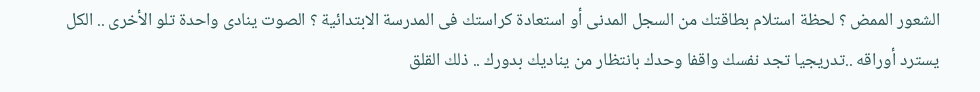الشعور الممض ؟ لحظة استلام بطاقتك من السجل المدنى أو استعادة كراستك فى المدرسة الابتدائية ؟ الصوت ينادى واحدة تلو الأخرى .. الكل يسترد أوراقه ..تدريجيا تجد نفسك واقفا وحدك بانتظار من يناديك بدورك .. ذلك القلق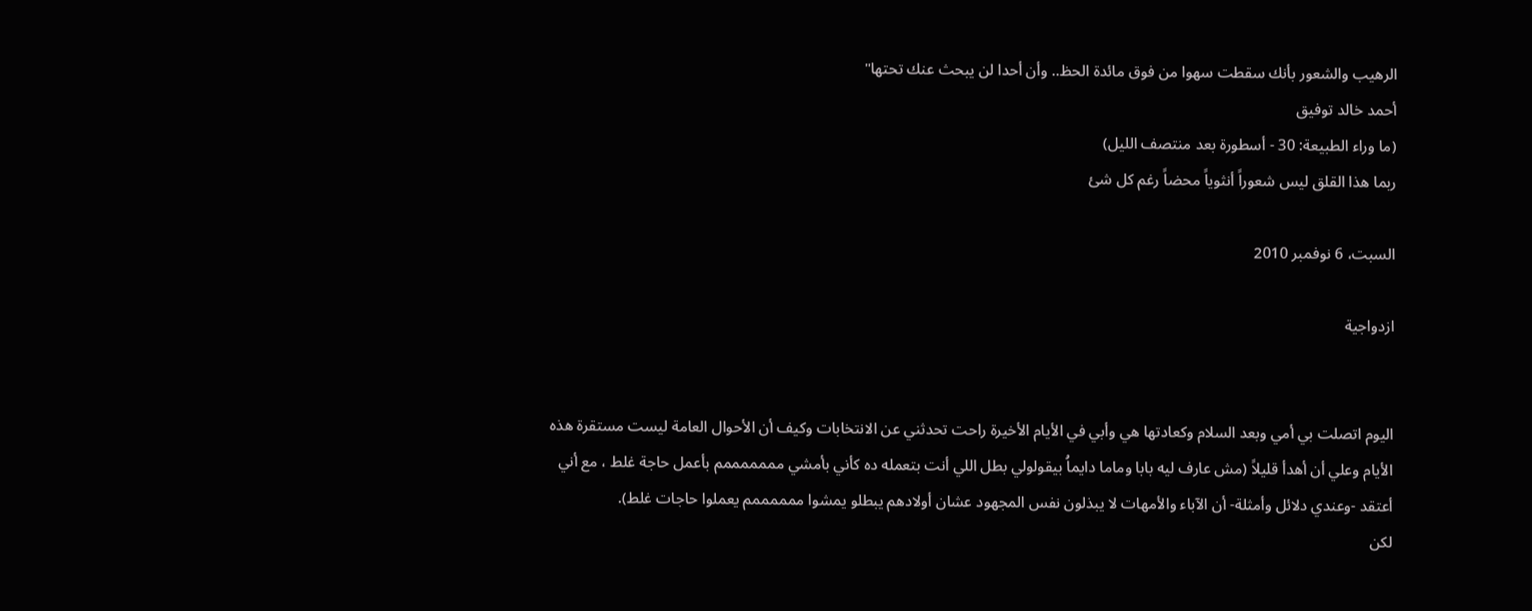الرهيب والشعور بأنك سقطت سهوا من فوق مائدة الحظ.. وأن أحدا لن يبحث عنك تحتها"
أحمد خالد توفيق
(ما وراء الطبيعة: 30 - أسطورة بعد منتصف الليل)
ربما هذا القلق ليس شعوراً أنثوياً محضاً رغم كل شئ

السبت، 6 نوفمبر 2010

ازدواجية


اليوم اتصلت بي أمي وبعد السلام وكعادتها هي وأبي في الأيام الأخيرة راحت تحدثني عن الانتخابات وكيف أن الأحوال العامة ليست مستقرة هذه الأيام وعلي أن أهدأ قليلاً (مش عارف ليه بابا وماما دايماُ بيقولولي بطل اللي أنت بتعمله ده كأني بأمشي مممممممم بأعمل حاجة غلط ، مع أني أعتقد -وعندي دلائل وأمثلة- أن الآباء والأمهات لا يبذلون نفس المجهود عشان أولادهم يبطلو يمشوا ممممممم يعملوا حاجات غلط).
لكن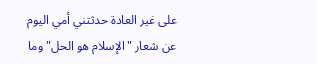على غير العادة حدثتني أمي اليوم عن شعار "الإسلام هو الحل" وما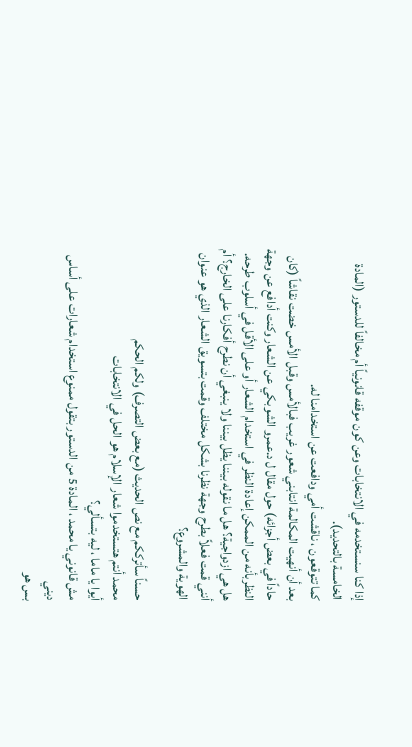إذا كنا سنستخدمه في الانتخابات وعن كون موقفه قانونياً أم مخالفاً للدستور (المادة الخامسة بالتحديد).
كما تتوقعون ، ناقشت أمي ودافعت عن استخدامنا له.
بعد أن أنهيت المكالمة انتابني شعور غريب فبالأمس وقبل الأمس خضت نقاشاً (كان حاداً في بعض أجزائه) حول مقال ل د.عمرو الشوبكي عن الشعار وكنت أدافع عن وجهة النظربأنه من الممكن إعادة النظر في استخدام الشعار أو على الأقل في أسلوب طرحه.
هل هي ازدواجية؟ هل ما نقوله بيننا يظل بيننا ولا ينبغي أن نطرح أفكارنا على الخارج؟ أم أنني قمت فعلاً بطرح وجهة نظرنا بشكل مختلف وقمت بتسويق الشعار الذي هو عنوان الهوية والمشروع؟

حسناً سأترككم مع نص الحديث (مع بعض التصرف) ولكم الحكم
محمد أنتم هتستخدموا شعار الإسلام هو الحل في الانتخابات
أيوا يا ماما ، ليه بتسألي؟
مش قانوني يا محمد ، المادة 5 من الدستور بتقول ممنوع استخدام شعارات على أساس ديني
بس هو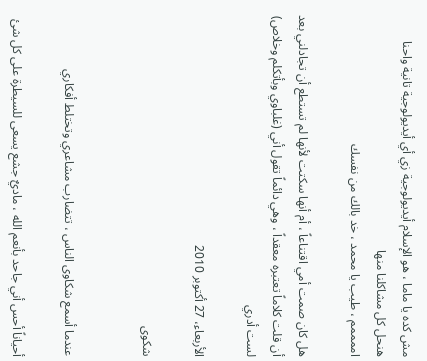مش كده يا ماما ، هو الإسلام أيديولوجية زي أي أيديولوجية تانية واحنا هنحل كل مشاكلنا منها
اممممم ، طيب يا محمد ، خد بالك من نفسك

هل كان صمت أمي اقتناعاً ، أم أنها سكتت لأنها لم تستطع أن تجادلني بعد أن قلت كلاماً تعتبره معقداً ، وهي دائماً تقول أني (غلباوي وبأتكلم وخلاص) لست أدري

الأربعاء، 27 أكتوبر 2010

شكوى


عندما أسمع شكاوى الناس ، تتضارب مشاعري وتختلط أفكاري

أحياناً أحس أني جاحد بأنعم الله ، ماديٌ جشع يسعى للسيطرة على كل شئ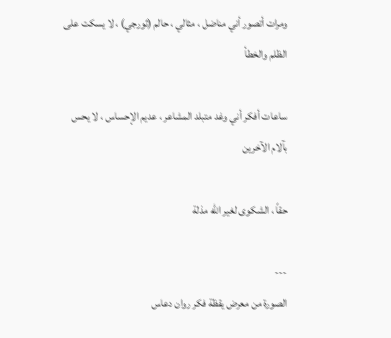ومرات أتصور أني مناضل ، مثالي ، حالم (ثورجي) ، لا يسكت على الظلم والخطأ

ساعات أفكر أني وغد متبلد المشاعر ، عديم الإحساس ، لا يحس بآلام الآخرين

حقاً ، الشكوى لغير الله مذلة

---
الصورة من معرض يقظة فكر روان دعاس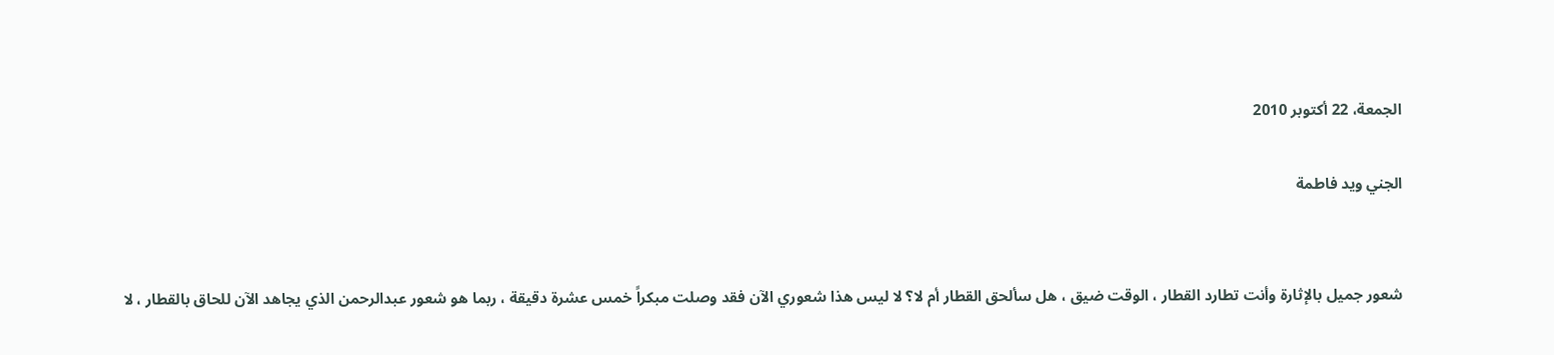الجمعة، 22 أكتوبر 2010

الجني ويد فاطمة


شعور جميل بالإثارة وأنت تطارد القطار ، الوقت ضيق ، هل سألحق القطار أم لا؟ لا ليس هذا شعوري الآن فقد وصلت مبكراً خمس عشرة دقيقة ، ربما هو شعور عبدالرحمن الذي يجاهد الآن للحاق بالقطار ، لا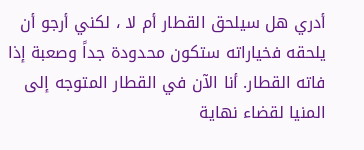أدري هل سيلحق القطار أم لا ، لكني أرجو أن يلحقه فخياراته ستكون محدودة جداً وصعبة إذا فاته القطار. أنا الآن في القطار المتوجه إلى المنيا لقضاء نهاية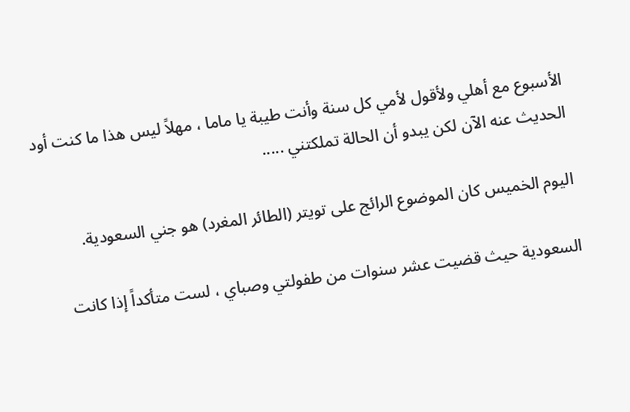الأسبوع مع أهلي ولأقول لأمي كل سنة وأنت طيبة يا ماما ، مهلاً ليس هذا ما كنت أود الحديث عنه الآن لكن يبدو أن الحالة تملكتني .....

اليوم الخميس كان الموضوع الرائج على تويتر (الطائر المغرد) هو جني السعودية.

السعودية حيث قضيت عشر سنوات من طفولتي وصباي ، لست متأكداً إذا كانت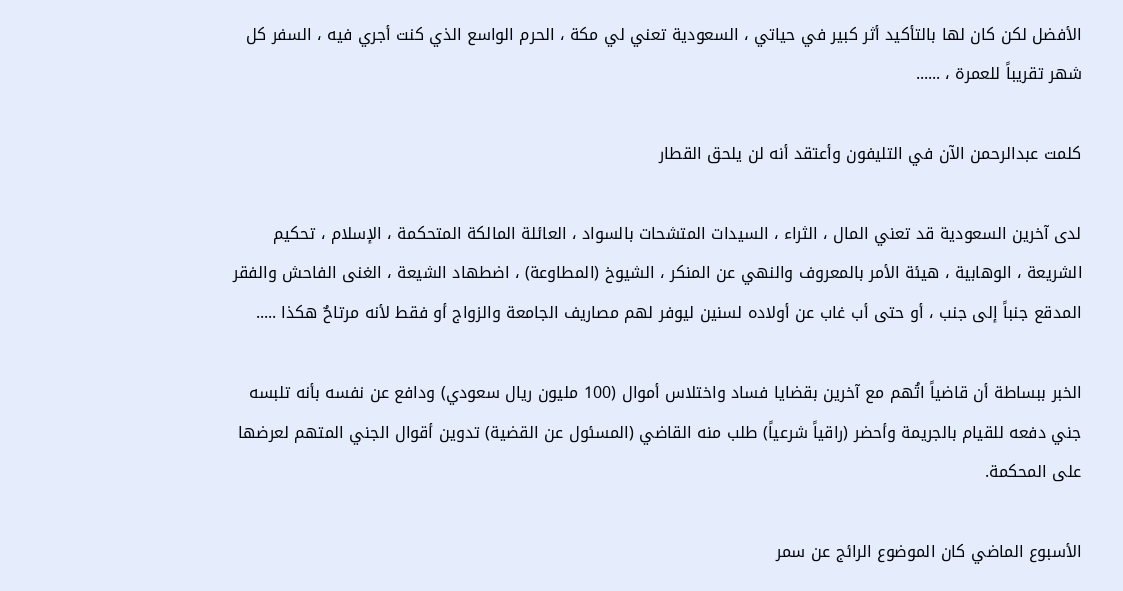الأفضل لكن كان لها بالتأكيد أثر كبير في حياتي ، السعودية تعني لي مكة ، الحرم الواسع الذي كنت أجري فيه ، السفر كل شهر تقريباً للعمرة ، ......

كلمت عبدالرحمن الآن في التليفون وأعتقد أنه لن يلحق القطار

لدى آخرين السعودية قد تعني المال ، الثراء ، السيدات المتشحات بالسواد ، العائلة المالكة المتحكمة ، الإسلام ، تحكيم الشريعة ، الوهابية ، هيئة الأمر بالمعروف والنهي عن المنكر ، الشيوخ (المطاوعة) ، اضطهاد الشيعة ، الغنى الفاحش والفقر المدقع جنباً إلى جنب ، أو حتى أب غاب عن أولاده لسنين ليوفر لهم مصاريف الجامعة والزواج أو فقط لأنه مرتاحٌ هكذا .....

الخبر ببساطة أن قاضياً اتُهم مع آخرين بقضايا فساد واختلاس أموال (100 مليون ريال سعودي) ودافع عن نفسه بأنه تلبسه جني دفعه للقيام بالجريمة وأحضر (راقياً شرعياً) طلب منه القاضي (المسئول عن القضية) تدوين أقوال الجني المتهم لعرضها على المحكمة.

الأسبوع الماضي كان الموضوع الرائج عن سمر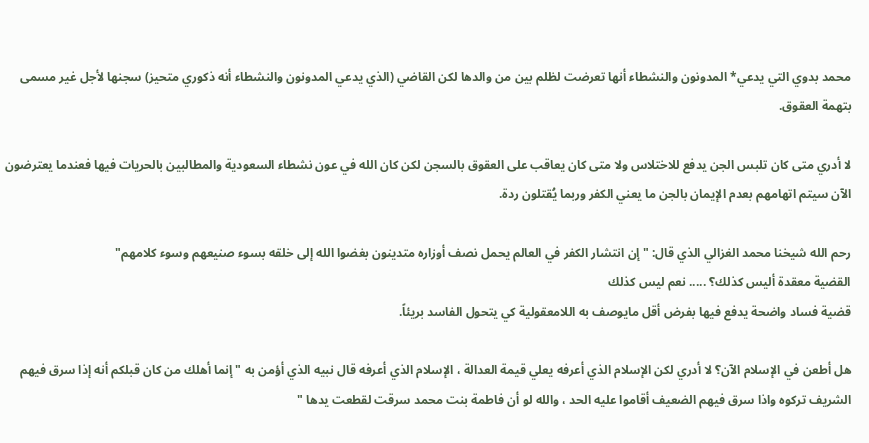محمد بدوي التي يدعي* المدونون والنشطاء أنها تعرضت لظلم بين من والدها لكن القاضي (الذي يدعي المدونون والنشطاء أنه ذكوري متحيز) سجنها لأجل غير مسمى بتهمة العقوق.

لا أدري متى كان تلبس الجن يدفع للاختلاس ولا متى كان يعاقب على العقوق بالسجن لكن كان الله في عون نشطاء السعودية والمطالبين بالحريات فيها فعندما يعترضون الآن سيتم اتهامهم بعدم الإيمان بالجن ما يعني الكفر وربما يُقتلون ردة.

رحم الله شيخنا محمد الغزالي الذي قال: "إن انتشار الكفر في العالم يحمل نصف أوزاره متدينون بغضوا الله إلى خلقه بسوء صنيعهم وسوء كلامهم"
القضية معقدة أليس كذلك؟ ..... نعم ليس كذلك
قضية فساد واضحة يدفع فيها بفرض أقل مايوصف به اللامعقولية كي يتحول الفاسد بريئاً.

هل أطعن في الإسلام الآن؟ لا أدري لكن الإسلام الذي أعرفه يعلي قيمة العدالة ، الإسلام الذي أعرفه قال نبيه الذي أؤمن به "إنما أهلك من كان قبلكم أنه إذا سرق فيهم الشريف تركوه واذا سرق فيهم الضعيف أقاموا عليه الحد ، والله لو أن فاطمة بنت محمد سرقت لقطعت يدها "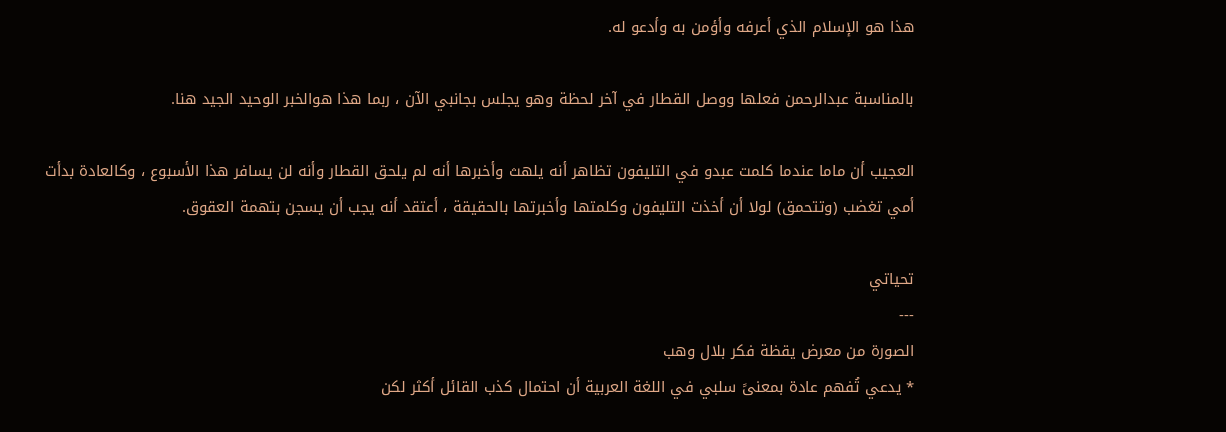هذا هو الإسلام الذي أعرفه وأؤمن به وأدعو له.

بالمناسبة عبدالرحمن فعلها ووصل القطار في آخر لحظة وهو يجلس بجانبي الآن ، ربما هذا هوالخبر الوحيد الجيد هنا.

العجيب أن ماما عندما كلمت عبدو في التليفون تظاهر أنه يلهث وأخبرها أنه لم يلحق القطار وأنه لن يسافر هذا الأسبوع ، وكالعادة بدأت أمي تغضب (وتتحمق) لولا أن أخذت التليفون وكلمتها وأخبرتها بالحقيقة ، أعتقد أنه يجب أن يسجن بتهمة العقوق.

تحياتي
---
الصورة من معرض يقظة فكر بلال وهب
* يدعي تُفهم عادة بمعنىً سلبي في اللغة العربية أن احتمال كذب القائل أكثر لكن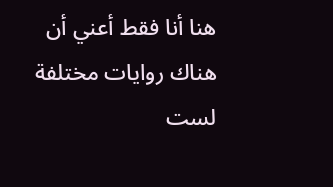هنا أنا فقط أعني أن هناك روايات مختلفة لست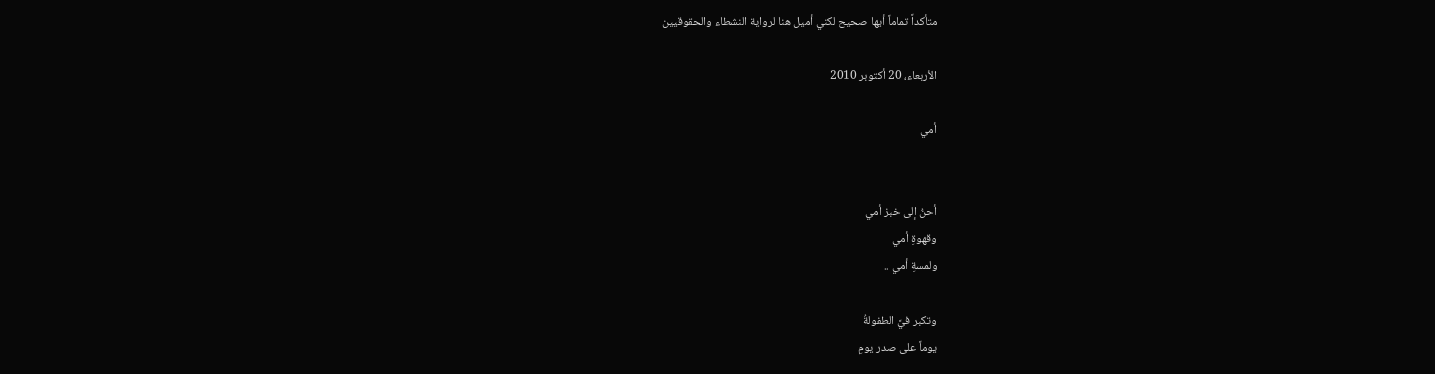متأكداً تماماً أيها صحيح لكني أميل هنا لرواية النشطاء والحقوقيين

الأربعاء، 20 أكتوبر 2010

أمي


أحنُ إلى خبز أمي
وقهوةِ أمي
ولمسةِ أمي ..

وتكبر فيَّ الطفولةُ
يوماً على صدر يومِ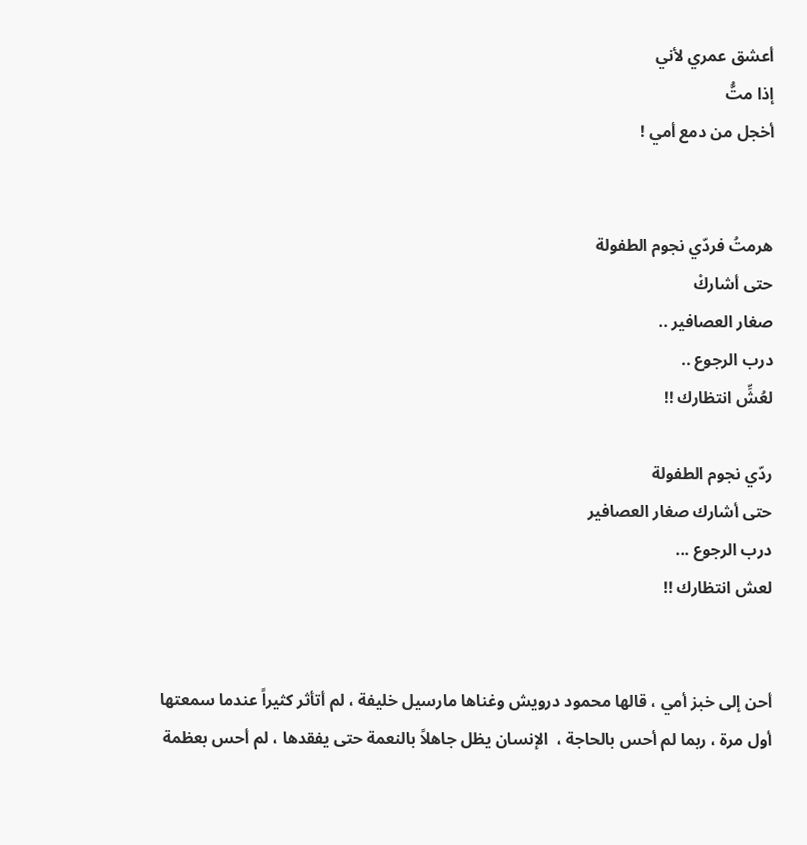أعشق عمري لأني
إذا متُّ
أخجل من دمع أمي !


هرمتُ فردّي نجوم الطفولة
حتى أشاركْ
صغار العصافير ..
درب الرجوع ..
لعُشِّ انتظارك !!

ردّي نجوم الطفولة
حتى أشارك صغار العصافير
درب الرجوع ...
لعش انتظارك !!


أحن إلى خبز أمي ، قالها محمود درويش وغناها مارسيل خليفة ، لم أتأثر كثيراً عندما سمعتها أول مرة ، ربما لم أحس بالحاجة ،  الإنسان يظل جاهلاً بالنعمة حتى يفقدها ، لم أحس بعظمة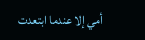أمي إلا عندما ابتعدت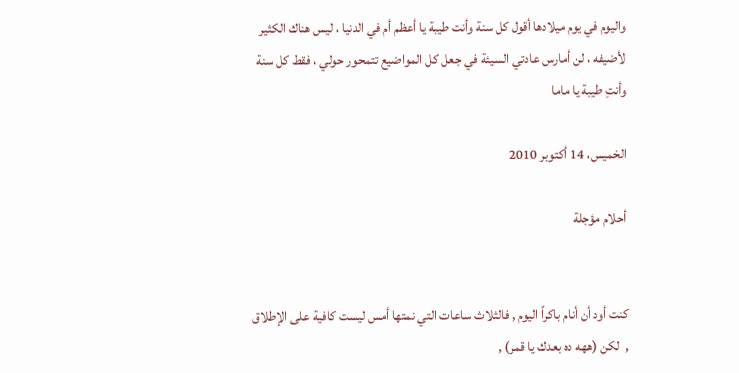واليوم في يوم ميلادها أقول كل سنة وأنت طيبة يا أعظم أم في الدنيا ، ليس هناك الكثير لأضيفه ، لن أمارس عادتي السيئة في جعل كل المواضيع تتمحور حولي ، فقط كل سنة وأنتِ طيبة يا ماما

الخميس، 14 أكتوبر 2010

أحلام مؤجلة


كنت أود أن أنام باكراً اليوم , فالثلاث ساعات التي نمتها أمس ليست كافية على الإطلاق ,  لكن (ههه ده بعدك يا قمر) ,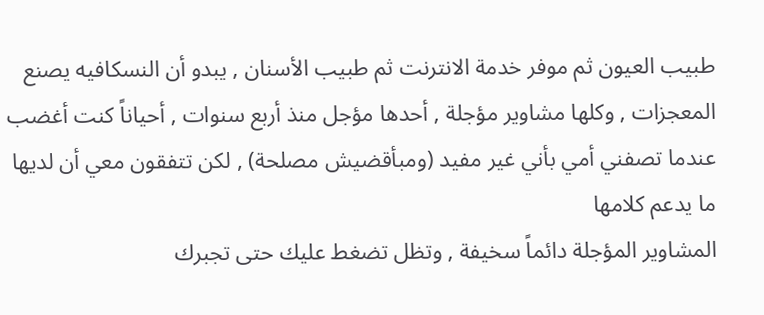طبيب العيون ثم موفر خدمة الانترنت ثم طبيب الأسنان , يبدو أن النسكافيه يصنع المعجزات , وكلها مشاوير مؤجلة , أحدها مؤجل منذ أربع سنوات , أحياناً كنت أغضب عندما تصفني أمي بأني غير مفيد (ومبأقضيش مصلحة) , لكن تتفقون معي أن لديها ما يدعم كلامها
المشاوير المؤجلة دائماً سخيفة , وتظل تضغط عليك حتى تجبرك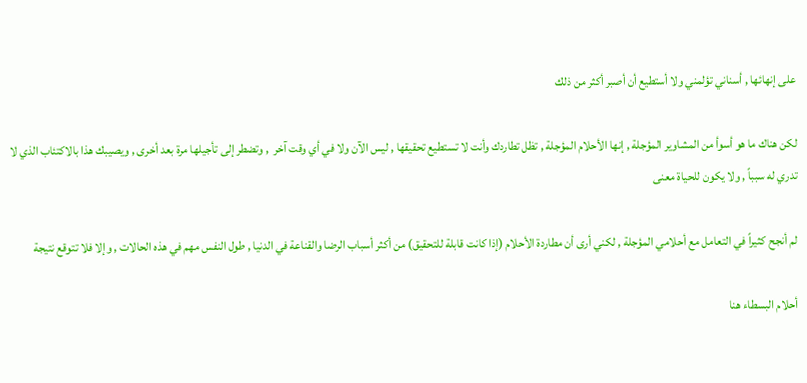على إنهائها , أسناني تؤلمني ولا أستطيع أن أصبر أكثر من ذلك

لكن هناك ما هو أسوأ من المشاوير المؤجلة , إنها الأحلام المؤجلة , تظل تطاردك وأنت لا تستطيع تحقيقها , ليس الآن ولا في أي وقت آخر  , وتضطر إلى تأجيلها مرة بعد أخرى , ويصيبك هذا بالاكتئاب الذي لا تدري له سبباً , ولا يكون للحياة معنى

لم أنجح كثيراً في التعامل مع أحلامي المؤجلة , لكني أرى أن مطاردة الأحلام (إذا كانت قابلة للتحقيق) من أكثر أسباب الرضا والقناعة في الدنيا , طول النفس مهم في هذه الحالات , وإلا فلا تتوقع نتيجة

أحلام البسطاء هنا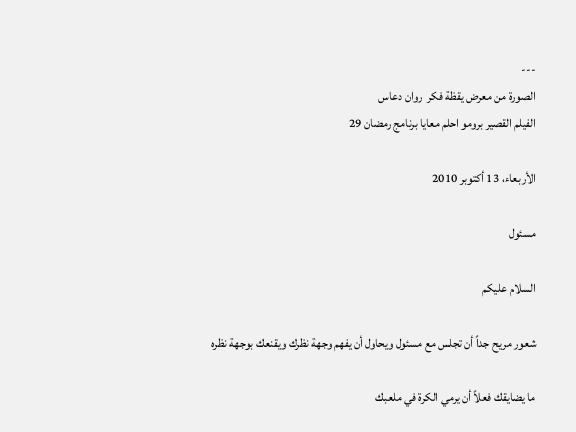---
الصورة من معرض يقظة فكر  روان دعاس
الفيلم القصير برومو احلم معايا برنامج رمضان 29

الأربعاء، 13 أكتوبر 2010

مسئول

السلام عليكم

شعور مريح جداً أن تجلس مع مسئول ويحاول أن يفهم وجهة نظرك ويقنعك بوجهة نظره

ما يضايقك فعلاً أن يرمي الكرة في ملعبك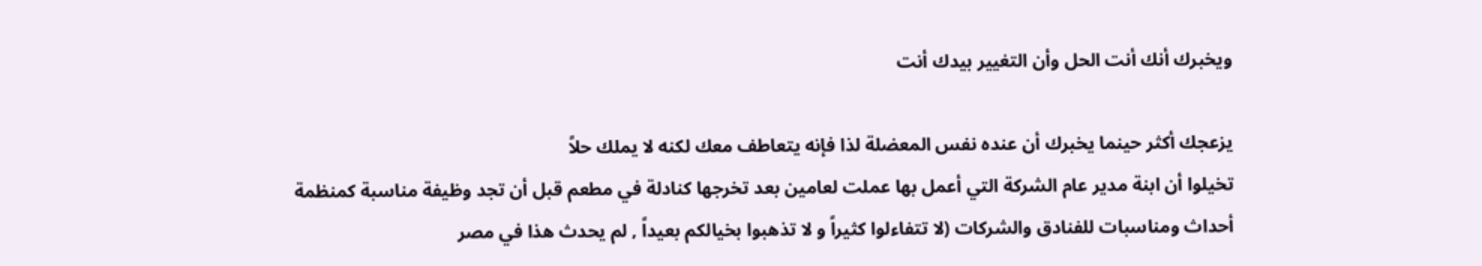ويخبرك أنك أنت الحل وأن التغيير بيدك أنت

يزعجك أكثر حينما يخبرك أن عنده نفس المعضلة لذا فإنه يتعاطف معك لكنه لا يملك حلاً
تخيلوا أن ابنة مدير عام الشركة التي أعمل بها عملت لعامين بعد تخرجها كنادلة في مطعم قبل أن تجد وظيفة مناسبة كمنظمة أحداث ومناسبات للفنادق والشركات (لا تتفاءلوا كثيراً و لا تذهبوا بخيالكم بعيداً , لم يحدث هذا في مصر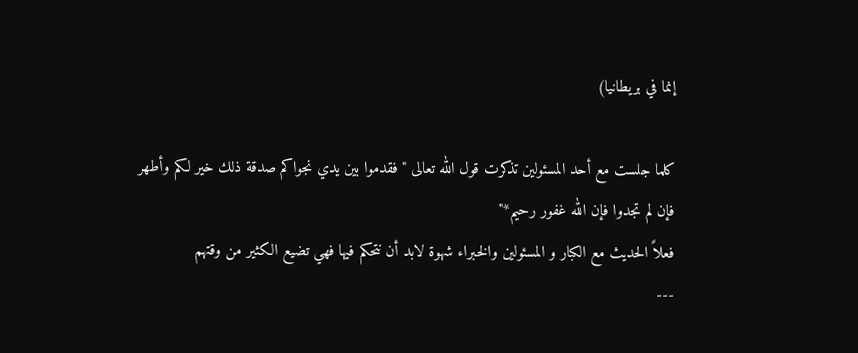إنما في بريطانيا)

كلما جلست مع أحد المسئولين تذكرت قول الله تعالى "فقدموا بين يدي نجواكم صدقة ذلك خير لكم وأطهر فإن لم تجدوا فإن الله غفور رحيم*"
فعلاً الحديث مع الكبار و المسئولين والخبراء شهوة لابد أن نتحكم فيها فهي تضيع الكثير من وقتهم
---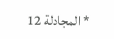* المجادلة 12